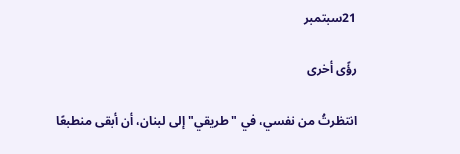21سبتمبر

رؤًى أخرى

انتظرتُ من نفسي، في "طريقي" إلى لبنان، أن أبقى منطبعًا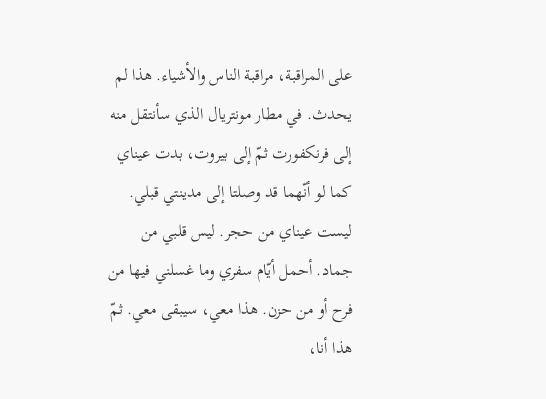على المراقبة، مراقبة الناس والأشياء. هذا لم يحدث. في مطار مونتريال الذي سأنتقل منه إلى فرنكفورت ثمّ إلى بيروت، بدت عيناي كما لو أنّهما قد وصلتا إلى مدينتي قبلي. ليست عيناي من حجر. ليس قلبي من جماد. أحمل أيّام سفري وما غسلني فيها من فرح أو من حزن. هذا معي، سيبقى معي. ثمّ هذا أنا،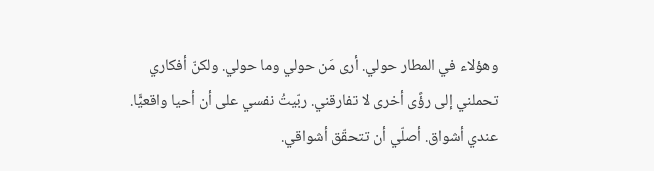وهؤلاء في المطار حولي. أرى مَن حولي وما حولي. ولكنّ أفكاري تحملني إلى رؤًى أخرى لا تفارقني. ربّيتُ نفسي على أن أحيا واقعيًّا. عندي أشواق. أصلّي أن تتحقّق أشواقي.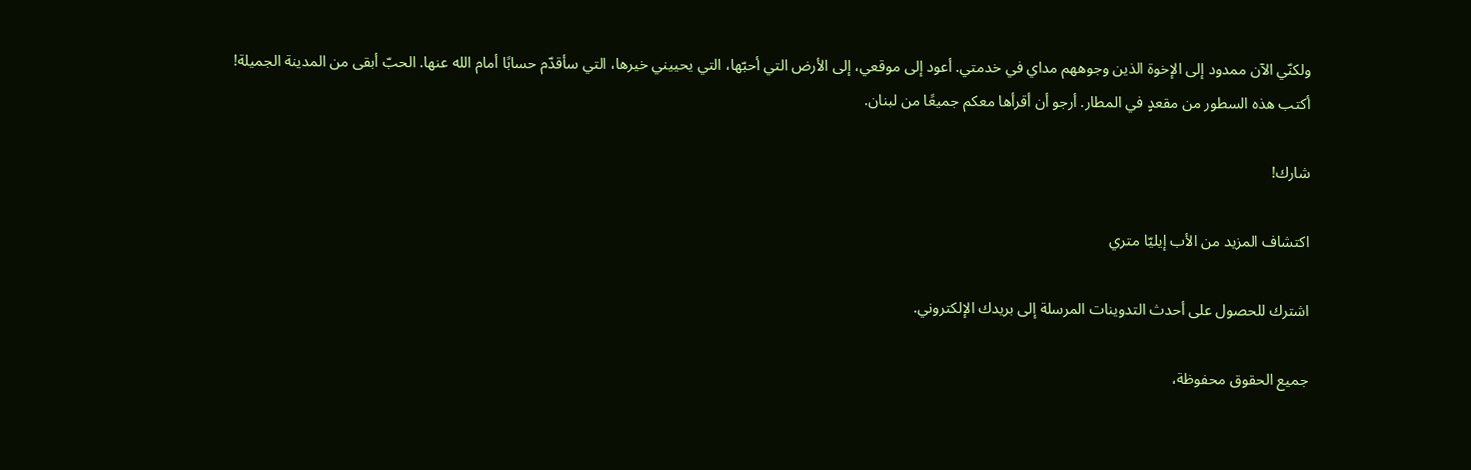ولكنّي الآن ممدود إلى الإخوة الذين وجوههم مداي في خدمتي. أعود إلى موقعي، إلى الأرض التي أحبّها، التي يحييني خيرها، التي سأقدّم حسابًا أمام الله عنها. الحبّ أبقى من المدينة الجميلة! أكتب هذه السطور من مقعدٍ في المطار. أرجو أن أقرأها معكم جميعًا من لبنان.

شارك!

اكتشاف المزيد من الأب إيليّا متري

اشترك للحصول على أحدث التدوينات المرسلة إلى بريدك الإلكتروني.

جميع الحقوق محفوظة،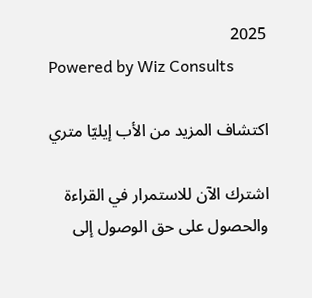2025
Powered by Wiz Consults

اكتشاف المزيد من الأب إيليّا متري

اشترك الآن للاستمرار في القراءة والحصول على حق الوصول إلى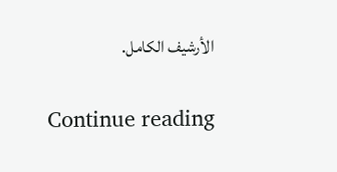الأرشيف الكامل.

Continue reading